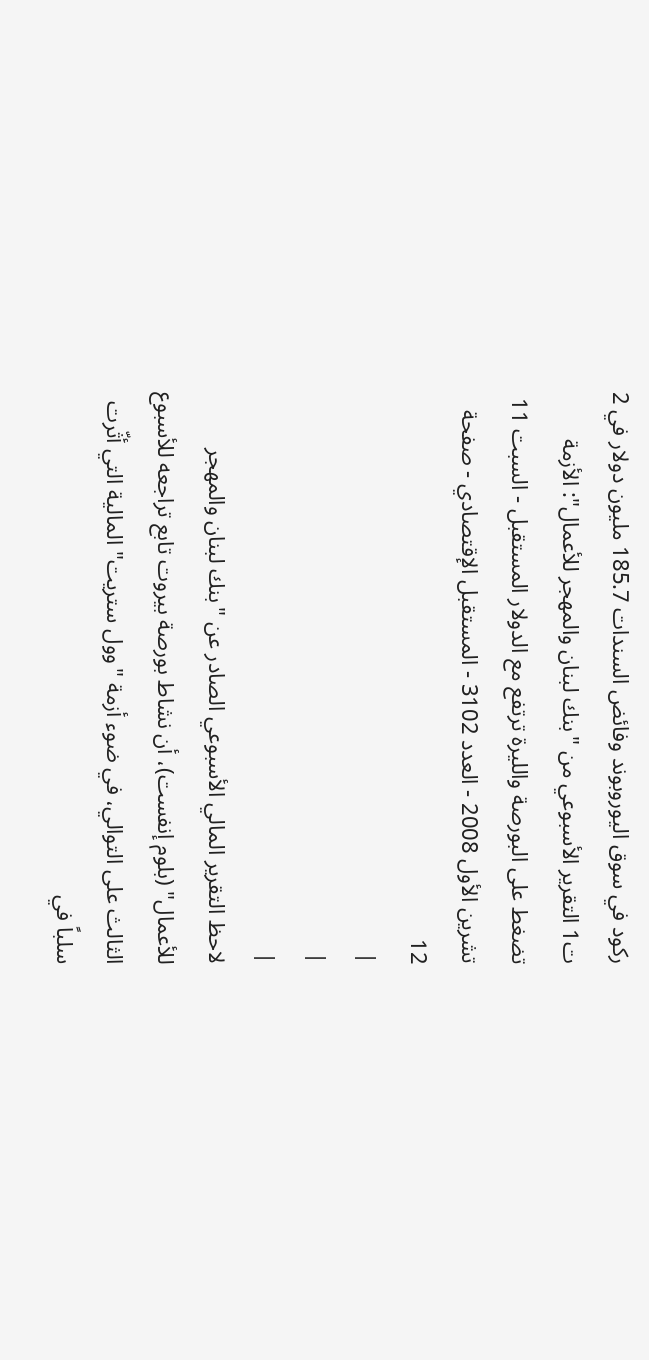ركود في سوق اليوروبوند وفائض السندات 185.7 مليون دولار في 2 ت1 التقرير الأسبوعي من "بنك لبنان والمهجر للأعمال": الأزمة تضغط على البورصة والليرة ترتفع مع الدولار المستقبل - السبت 11 تشرين الأول 2008 - العدد 3102 - المستقبل الإقتصادي - صفحة 12
|
|
|
لاحظ التقرير المالي الأسبوعي الصادر عن "بنك لبنان والمهجر للأعمال" (بلوم إنفست)، أن نشاط بورصة بيروت تابع تراجعه للأسبوع الثالث على التوالي، في ضوء أزمة "وول ستريت" المالية التي أثّرت سلباً في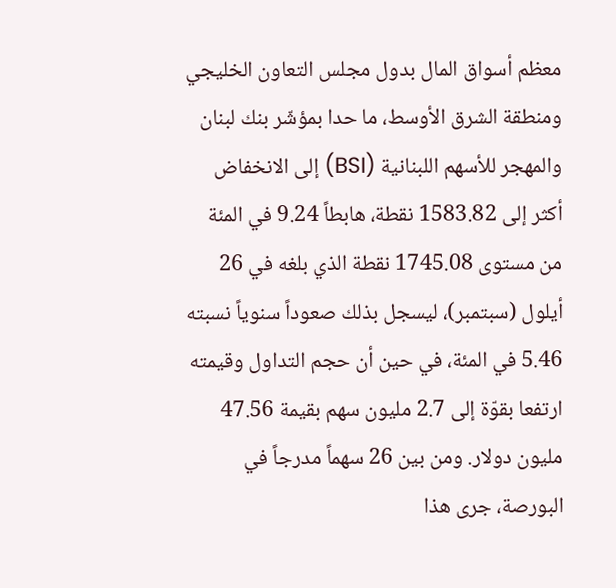معظم أسواق المال بدول مجلس التعاون الخليجي ومنطقة الشرق الأوسط، ما حدا بمؤشّر بنك لبنان والمهجر للأسهم اللبنانية (BSI) إلى الانخفاض أكثر إلى 1583.82 نقطة، هابطاً 9.24 في المئة من مستوى 1745.08 نقطة الذي بلغه في 26 أيلول (سبتمبر)، ليسجل بذلك صعوداً سنوياً نسبته 5.46 في المئة، في حين أن حجم التداول وقيمته ارتفعا بقوّة إلى 2.7 مليون سهم بقيمة 47.56 مليون دولار. ومن بين 26 سهماً مدرجاً في البورصة، جرى هذا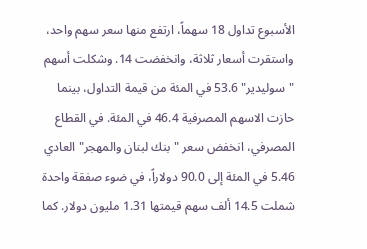الأسبوع تداول 18 سهماً، ارتفع منها سعر سهم واحد، واستقرت أسعار ثلاثة، وانخفضت 14. وشكلت أسهم "سوليدير" 53.6 في المئة من قيمة التداول، بينما حازت الاسهم المصرفية 46.4 في المئة. في القطاع المصرفي، انخفض سعر "بنك لبنان والمهجر" العادي 5.46 في المئة إلى 90.0 دولاراً، في ضوء صفقة واحدة شملت 14.5 ألف سهم قيمتها 1.31 مليون دولار. كما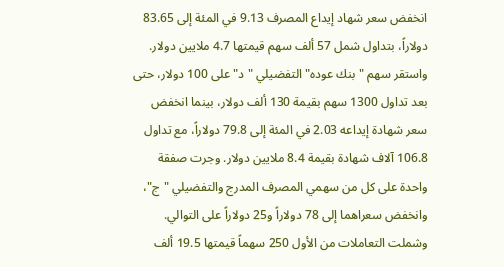انخفض سعر شهاد إيداع المصرف 9.13 في المئة إلى 83.65 دولاراً، بتداول شمل 57 ألف سهم قيمتها 4.7 ملايين دولار. واستقر سهم "بنك عوده" التفضيلي "د" على 100 دولار، حتى بعد تداول 1300 سهم بقيمة 130 ألف دولار، بينما انخفض سعر شهادة إيداعه 2.03 في المئة إلى 79.8 دولاراً، مع تداول 106.8 آلاف شهادة بقيمة 8.4 ملايين دولار. وجرت صفقة واحدة على كل من سهمي المصرف المدرج والتفضيلي "ج"، وانخفض سعراهما إلى 78 دولاراً و25 دولاراً على التوالي. وشملت التعاملات من الأول 250 سهماً قيمتها 19.5 ألف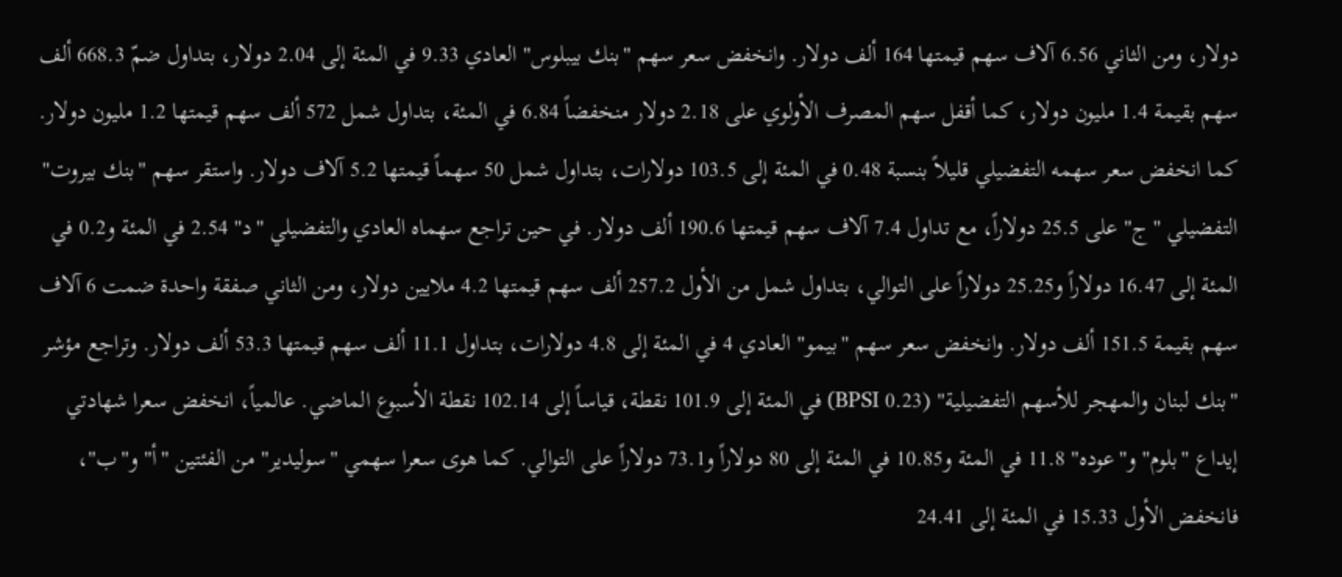دولار، ومن الثاني 6.56 آلاف سهم قيمتها 164 ألف دولار. وانخفض سعر سهم "بنك بيبلوس" العادي 9.33 في المئة إلى 2.04 دولار، بتداول ضمّ 668.3 ألف سهم بقيمة 1.4 مليون دولار، كما أقفل سهم المصرف الأولوي على 2.18 دولار منخفضاً 6.84 في المئة، بتداول شمل 572 ألف سهم قيمتها 1.2 مليون دولار. كما انخفض سعر سهمه التفضيلي قليلاً بنسبة 0.48 في المئة إلى 103.5 دولارات، بتداول شمل 50 سهماً قيمتها 5.2 آلاف دولار. واستقر سهم "بنك بيروت" التفضيلي "ج" على 25.5 دولاراً، مع تداول 7.4 آلاف سهم قيمتها 190.6 ألف دولار. في حين تراجع سهماه العادي والتفضيلي "د" 2.54 في المئة و0.2 في المئة إلى 16.47 دولاراً و25.25 دولاراً على التوالي، بتداول شمل من الأول 257.2 ألف سهم قيمتها 4.2 ملايين دولار، ومن الثاني صفقة واحدة ضمت 6 آلاف سهم بقيمة 151.5 ألف دولار. وانخفض سعر سهم "بيمو" العادي 4 في المئة إلى 4.8 دولارات، بتداول 11.1 ألف سهم قيمتها 53.3 ألف دولار. وتراجع مؤشر "بنك لبنان والمهجر للأسهم التفضيلية" (0.23 BPSI) في المئة إلى 101.9 نقطة، قياساً إلى 102.14 نقطة الأسبوع الماضي. عالمياً، انخفض سعرا شهادتي إيداع "بلوم" و"عوده" 11.8 في المئة و10.85 في المئة إلى 80 دولاراً و73.1 دولاراً على التوالي. كما هوى سعرا سهمي "سوليدير" من الفئتين "أ" و"ب"، فانخفض الأول 15.33 في المئة إلى 24.41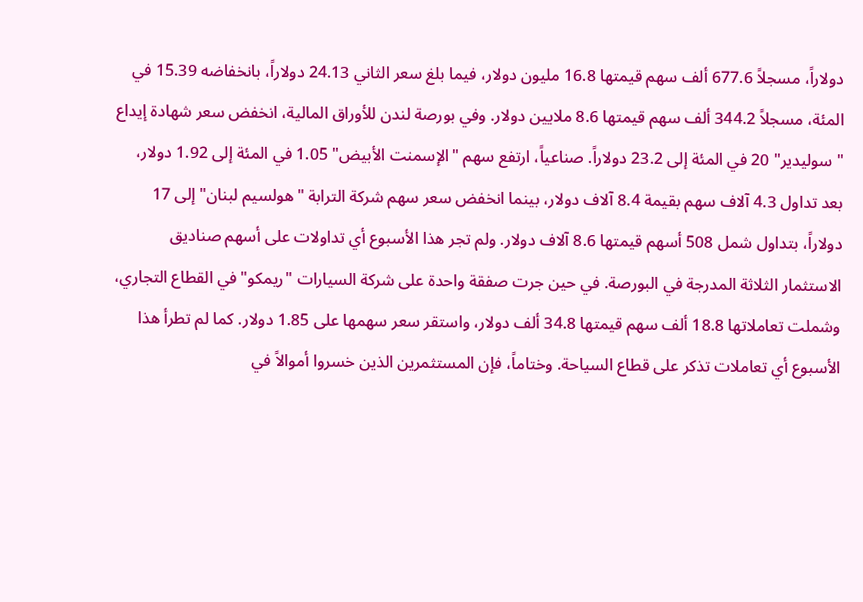دولاراً، مسجلاً 677.6 ألف سهم قيمتها 16.8 مليون دولار، فيما بلغ سعر الثاني 24.13 دولاراً، بانخفاضه 15.39 في المئة، مسجلاً 344.2 ألف سهم قيمتها 8.6 ملايين دولار. وفي بورصة لندن للأوراق المالية، انخفض سعر شهادة إيداع "سوليدير" 20 في المئة إلى 23.2 دولاراً. صناعياً، ارتفع سهم "الإسمنت الأبيض" 1.05 في المئة إلى 1.92 دولار، بعد تداول 4.3 آلاف سهم بقيمة 8.4 آلاف دولار، بينما انخفض سعر سهم شركة الترابة "هولسيم لبنان" إلى 17 دولاراً، بتداول شمل 508 أسهم قيمتها 8.6 آلاف دولار. ولم تجر هذا الأسبوع أي تداولات على أسهم صناديق الاستثمار الثلاثة المدرجة في البورصة. في حين جرت صفقة واحدة على شركة السيارات "ريمكو" في القطاع التجاري، وشملت تعاملاتها 18.8 ألف سهم قيمتها 34.8 ألف دولار، واستقر سعر سهمها على 1.85 دولار. كما لم تطرأ هذا الأسبوع أي تعاملات تذكر على قطاع السياحة. وختاماً، فإن المستثمرين الذين خسروا أموالاً في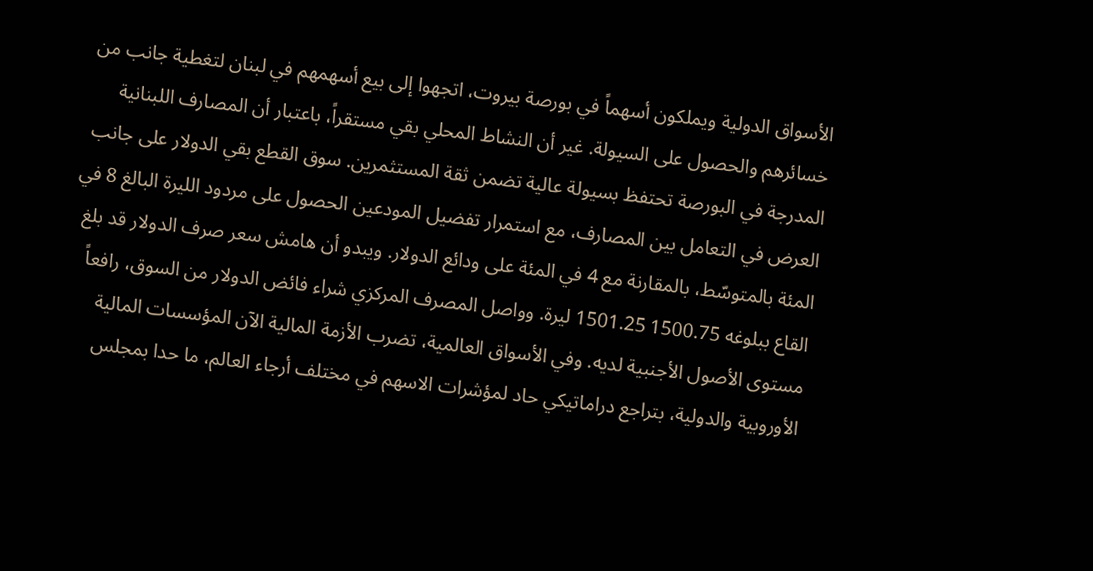الأسواق الدولية ويملكون أسهماً في بورصة بيروت، اتجهوا إلى بيع أسهمهم في لبنان لتغطية جانب من خسائرهم والحصول على السيولة. غير أن النشاط المحلي بقي مستقراً، باعتبار أن المصارف اللبنانية المدرجة في البورصة تحتفظ بسيولة عالية تضمن ثقة المستثمرين. سوق القطع بقي الدولار على جانب العرض في التعامل بين المصارف، مع استمرار تفضيل المودعين الحصول على مردود الليرة البالغ 8 في المئة بالمتوسّط، بالمقارنة مع 4 في المئة على ودائع الدولار. ويبدو أن هامش سعر صرف الدولار قد بلغ القاع ببلوغه 1500.75 1501.25 ليرة. وواصل المصرف المركزي شراء فائض الدولار من السوق، رافعاً مستوى الأصول الأجنبية لديه. وفي الأسواق العالمية، تضرب الأزمة المالية الآن المؤسسات المالية الأوروبية والدولية، بتراجع دراماتيكي حاد لمؤشرات الاسهم في مختلف أرجاء العالم، ما حدا بمجلس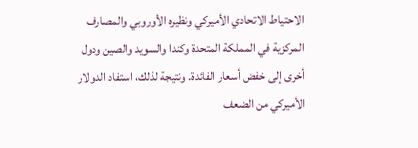الاحتياط الاتحادي الأميركي ونظيره الأوروبي والمصارف المركزية في المملكة المتحدة وكندا والسويد والصين ودول أخرى إلى خفض أسعار الفائدة. ونتيجة لذلك، استفاد الدولار الأميركي من الضعف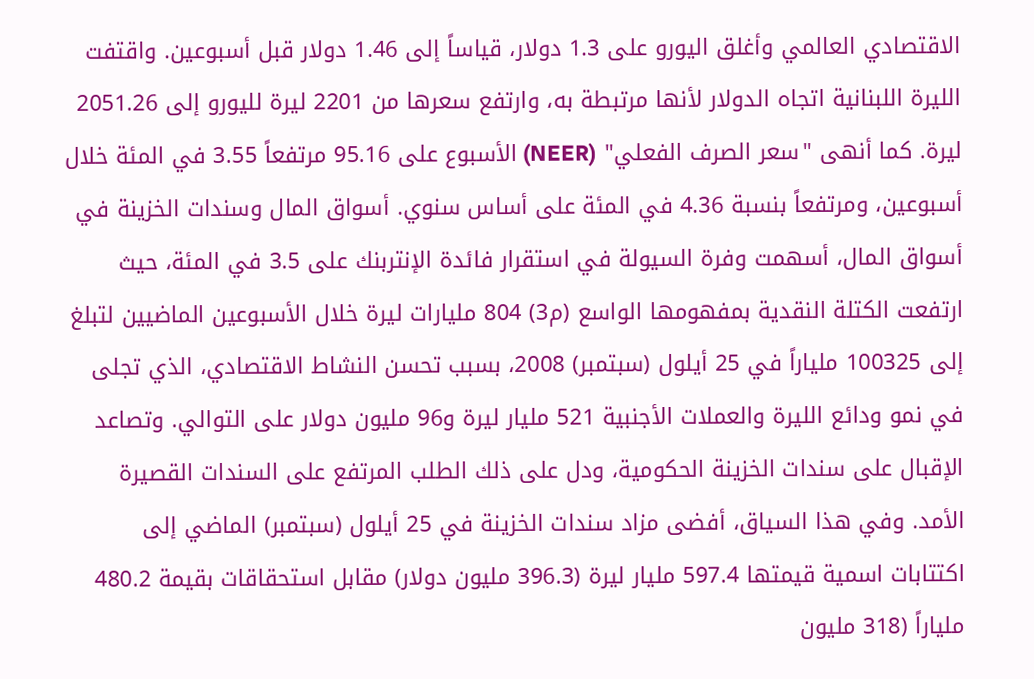الاقتصادي العالمي وأغلق اليورو على 1.3 دولار، قياساً إلى 1.46 دولار قبل أسبوعين. واقتفت الليرة اللبنانية اتجاه الدولار لأنها مرتبطة به، وارتفع سعرها من 2201 ليرة لليورو إلى 2051.26 ليرة. كما أنهى "سعر الصرف الفعلي" (NEER) الأسبوع على 95.16 مرتفعاً 3.55 في المئة خلال أسبوعين، ومرتفعاً بنسبة 4.36 في المئة على أساس سنوي. أسواق المال وسندات الخزينة في أسواق المال، أسهمت وفرة السيولة في استقرار فائدة الإنتربنك على 3.5 في المئة، حيث ارتفعت الكتلة النقدية بمفهومها الواسع (م3) 804 مليارات ليرة خلال الأسبوعين الماضيين لتبلغ إلى 100325 ملياراً في 25 أيلول (سبتمبر) 2008، بسبب تحسن النشاط الاقتصادي، الذي تجلى في نمو ودائع الليرة والعملات الأجنبية 521 مليار ليرة و96 مليون دولار على التوالي. وتصاعد الإقبال على سندات الخزينة الحكومية، ودل على ذلك الطلب المرتفع على السندات القصيرة الأمد. وفي هذا السياق، أفضى مزاد سندات الخزينة في 25 أيلول (سبتمبر) الماضي إلى اكتتابات اسمية قيمتها 597.4 مليار ليرة (396.3 مليون دولار) مقابل استحقاقات بقيمة 480.2 ملياراً (318 مليون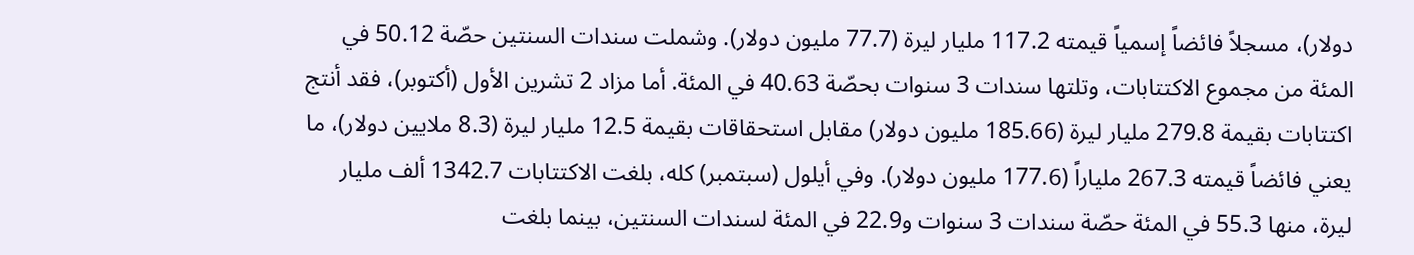دولار)، مسجلاً فائضاً إسمياً قيمته 117.2 مليار ليرة (77.7 مليون دولار). وشملت سندات السنتين حصّة 50.12 في المئة من مجموع الاكتتابات، وتلتها سندات 3 سنوات بحصّة 40.63 في المئة. أما مزاد 2 تشرين الأول (أكتوبر)، فقد أنتج اكتتابات بقيمة 279.8 مليار ليرة (185.66 مليون دولار) مقابل استحقاقات بقيمة 12.5 مليار ليرة (8.3 ملايين دولار)، ما يعني فائضاً قيمته 267.3 ملياراً (177.6 مليون دولار). وفي أيلول (سبتمبر) كله، بلغت الاكتتابات 1342.7 ألف مليار ليرة، منها 55.3 في المئة حصّة سندات 3 سنوات و22.9 في المئة لسندات السنتين، بينما بلغت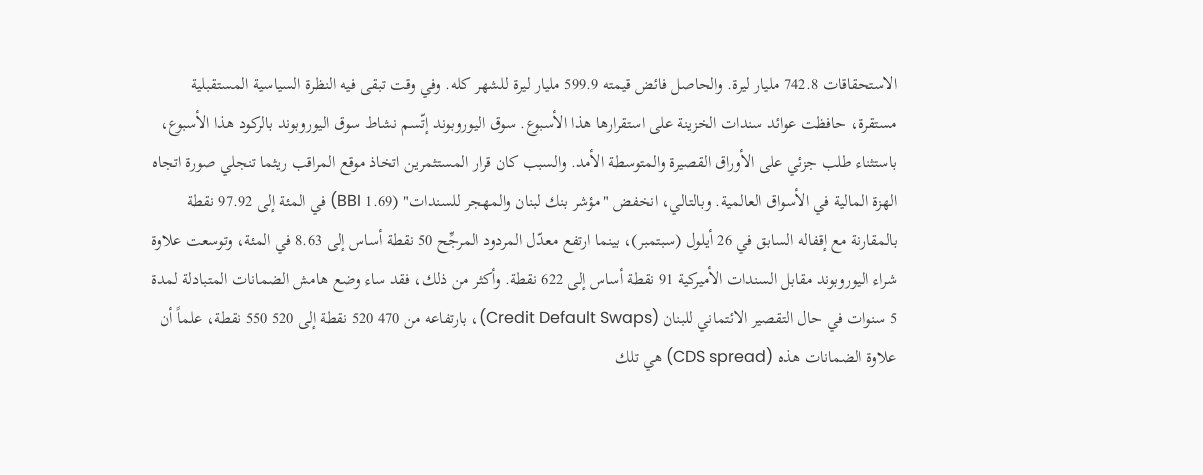الاستحقاقات 742.8 مليار ليرة. والحاصل فائض قيمته 599.9 مليار ليرة للشهر كله. وفي وقت تبقى فيه النظرة السياسية المستقبلية مستقرة، حافظت عوائد سندات الخزينة على استقرارها هذا الأسبوع. سوق اليوروبوند إتّسم نشاط سوق اليوروبوند بالركود هذا الأسبوع، باستثناء طلب جزئي على الأوراق القصيرة والمتوسطة الأمد. والسبب كان قرار المستثمرين اتخاذ موقع المراقب ريثما تنجلي صورة اتجاه الهزة المالية في الأسواق العالمية. وبالتالي، انخفض "مؤشر بنك لبنان والمهجر للسندات" (1.69 BBI) في المئة إلى 97.92 نقطة بالمقارنة مع إقفاله السابق في 26 أيلول (سبتمبر)، بينما ارتفع معدّل المردود المرجِّح 50 نقطة أساس إلى 8.63 في المئة، وتوسعت علاوة شراء اليوروبوند مقابل السندات الأميركية 91 نقطة أساس إلى 622 نقطة. وأكثر من ذلك، فقد ساء وضع هامش الضمانات المتبادلة لمدة 5 سنوات في حال التقصير الائتماني للبنان (Credit Default Swaps)، بارتفاعه من 470 520 نقطة إلى 520 550 نقطة، علماً أن علاوة الضمانات هذه (CDS spread) هي تلك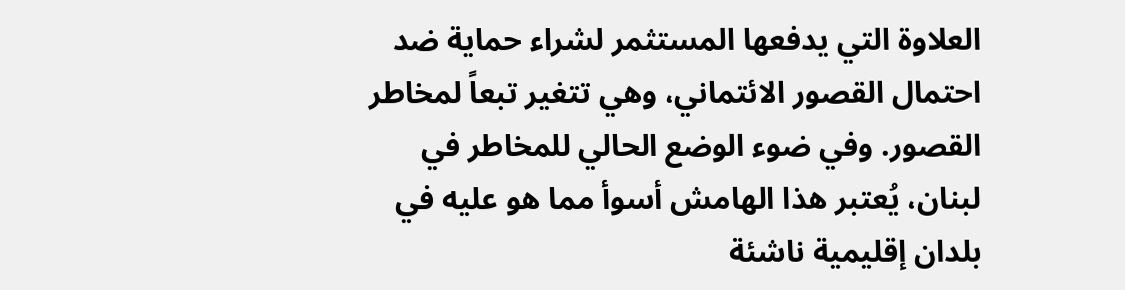العلاوة التي يدفعها المستثمر لشراء حماية ضد احتمال القصور الائتماني، وهي تتغير تبعاً لمخاطر القصور. وفي ضوء الوضع الحالي للمخاطر في لبنان، يُعتبر هذا الهامش أسوأ مما هو عليه في بلدان إقليمية ناشئة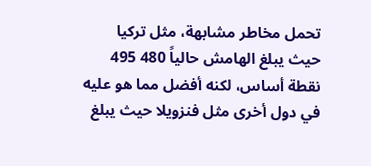تحمل مخاطر مشابهة، مثل تركيا حيث يبلغ الهامش حالياً 480 495 نقطة أساس، لكنه أفضل مما هو عليه في دول أخرى مثل فنزويلا حيث يبلغ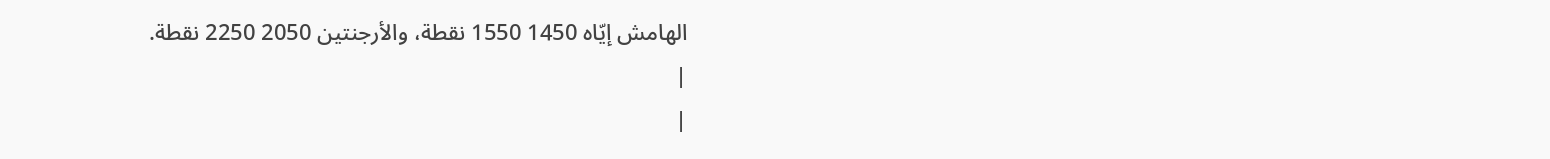الهامش إيّاه 1450 1550 نقطة، والأرجنتين 2050 2250 نقطة.
|
|